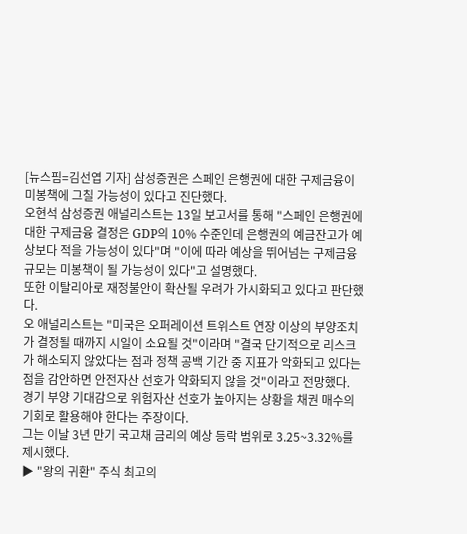[뉴스핌=김선엽 기자] 삼성증권은 스페인 은행권에 대한 구제금융이 미봉책에 그칠 가능성이 있다고 진단했다.
오현석 삼성증권 애널리스트는 13일 보고서를 통해 "스페인 은행권에 대한 구제금융 결정은 GDP의 10% 수준인데 은행권의 예금잔고가 예상보다 적을 가능성이 있다"며 "이에 따라 예상을 뛰어넘는 구제금융 규모는 미봉책이 될 가능성이 있다"고 설명했다.
또한 이탈리아로 재정불안이 확산될 우려가 가시화되고 있다고 판단했다.
오 애널리스트는 "미국은 오퍼레이션 트위스트 연장 이상의 부양조치가 결정될 때까지 시일이 소요될 것"이라며 "결국 단기적으로 리스크가 해소되지 않았다는 점과 정책 공백 기간 중 지표가 악화되고 있다는 점을 감안하면 안전자산 선호가 약화되지 않을 것"이라고 전망했다.
경기 부양 기대감으로 위험자산 선호가 높아지는 상황을 채권 매수의 기회로 활용해야 한다는 주장이다.
그는 이날 3년 만기 국고채 금리의 예상 등락 범위로 3.25~3.32%를 제시했다.
▶ "왕의 귀환" 주식 최고의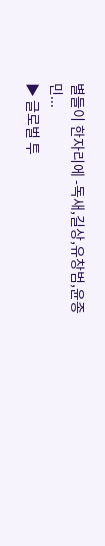별들이 한자리에 -독새,길상,유창범,윤종민...
▶ 글로벌 투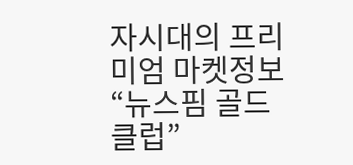자시대의 프리미엄 마켓정보 “뉴스핌 골드 클럽”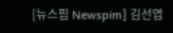[뉴스핌 Newspim] 김선엽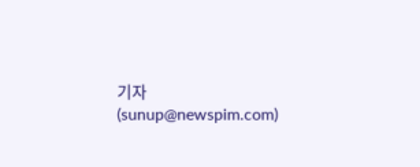기자 (sunup@newspim.com)